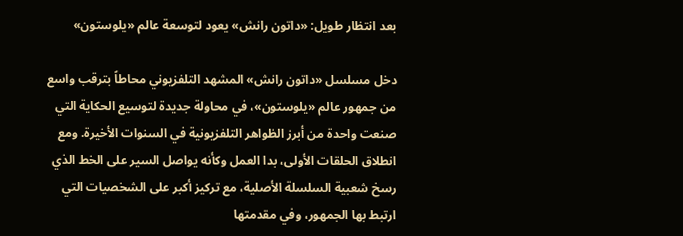بعد انتظار طويل: «داتون رانش» يعود لتوسعة عالم «يلوستون»

دخل مسلسل «داتون رانش» المشهد التلفزيوني محاطاً بترقب واسع من جمهور عالم «يلوستون»، في محاولة جديدة لتوسيع الحكاية التي صنعت واحدة من أبرز الظواهر التلفزيونية في السنوات الأخيرة. ومع انطلاق الحلقات الأولى، بدا العمل وكأنه يواصل السير على الخط الذي رسخ شعبية السلسلة الأصلية، مع تركيز أكبر على الشخصيات التي ارتبط بها الجمهور، وفي مقدمتها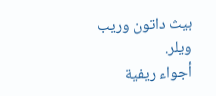بيث داتون وريب ويلر.
أجواء ريفية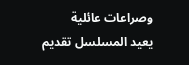وصراعات عائلية
يعيد المسلسل تقديم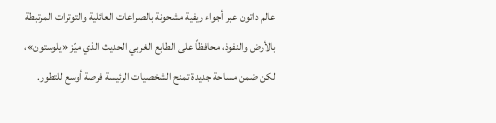عالم داتون عبر أجواء ريفية مشحونة بالصراعات العائلية والتوترات المرتبطة بالأرض والنفوذ، محافظاً على الطابع الغربي الحديث الذي ميّز «يلوستون»، لكن ضمن مساحة جديدة تمنح الشخصيات الرئيسة فرصة أوسع للتطور.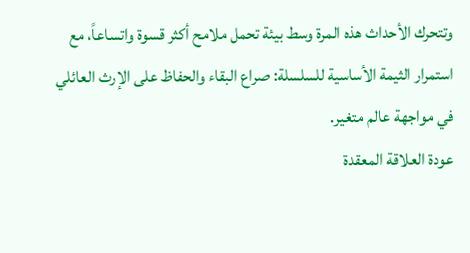وتتحرك الأحداث هذه المرة وسط بيئة تحمل ملامح أكثر قسوة واتساعاً، مع استمرار الثيمة الأساسية للسلسلة: صراع البقاء والحفاظ على الإرث العائلي في مواجهة عالم متغير.
عودة العلاقة المعقدة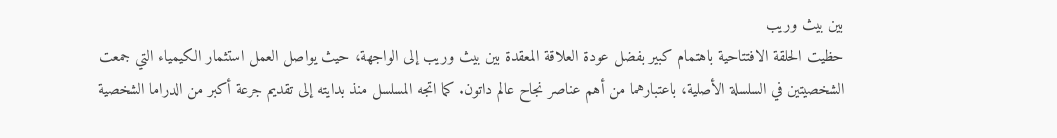بين بيث وريب
حظيت الحلقة الافتتاحية باهتمام كبير بفضل عودة العلاقة المعقدة بين بيث وريب إلى الواجهة، حيث يواصل العمل استثمار الكيمياء التي جمعت الشخصيتين في السلسلة الأصلية، باعتبارهما من أهم عناصر نجاح عالم داتون. كما اتجه المسلسل منذ بدايته إلى تقديم جرعة أكبر من الدراما الشخصية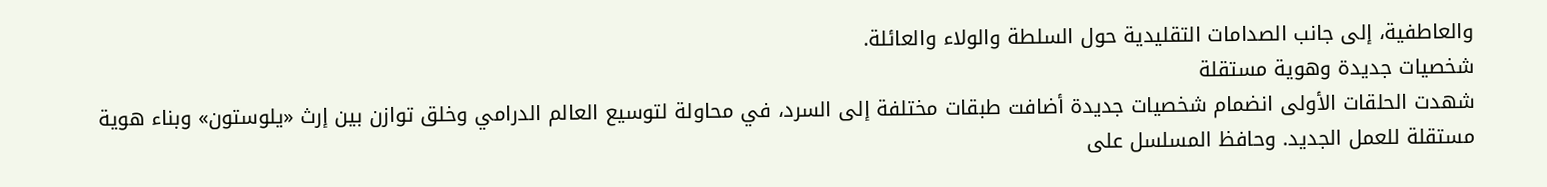والعاطفية، إلى جانب الصدامات التقليدية حول السلطة والولاء والعائلة.
شخصيات جديدة وهوية مستقلة
شهدت الحلقات الأولى انضمام شخصيات جديدة أضافت طبقات مختلفة إلى السرد، في محاولة لتوسيع العالم الدرامي وخلق توازن بين إرث «يلوستون» وبناء هوية مستقلة للعمل الجديد. وحافظ المسلسل على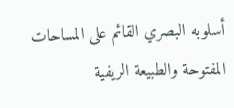أسلوبه البصري القائم على المساحات المفتوحة والطبيعة الريفية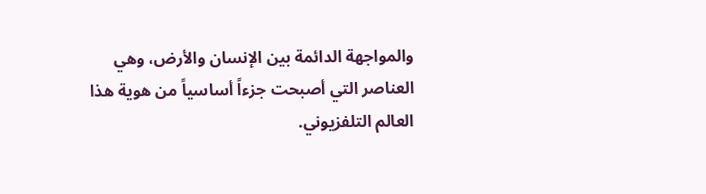والمواجهة الدائمة بين الإنسان والأرض، وهي العناصر التي أصبحت جزءاً أساسياً من هوية هذا العالم التلفزيوني.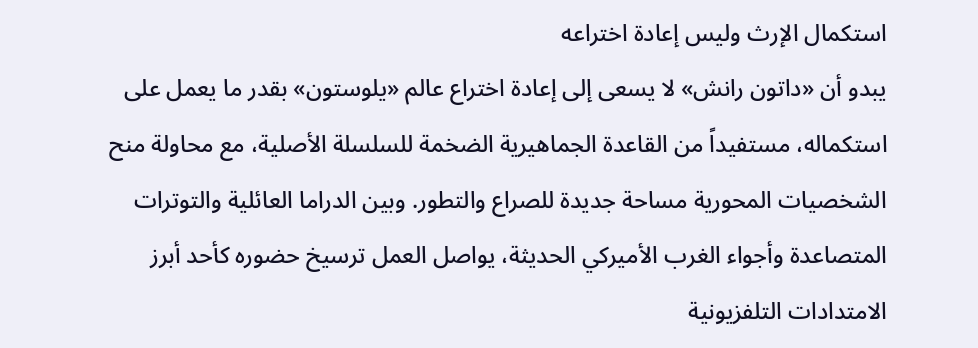استكمال الإرث وليس إعادة اختراعه
يبدو أن «داتون رانش» لا يسعى إلى إعادة اختراع عالم «يلوستون» بقدر ما يعمل على استكماله، مستفيداً من القاعدة الجماهيرية الضخمة للسلسلة الأصلية، مع محاولة منح الشخصيات المحورية مساحة جديدة للصراع والتطور. وبين الدراما العائلية والتوترات المتصاعدة وأجواء الغرب الأميركي الحديثة، يواصل العمل ترسيخ حضوره كأحد أبرز الامتدادات التلفزيونية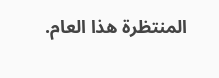المنتظرة هذا العام.